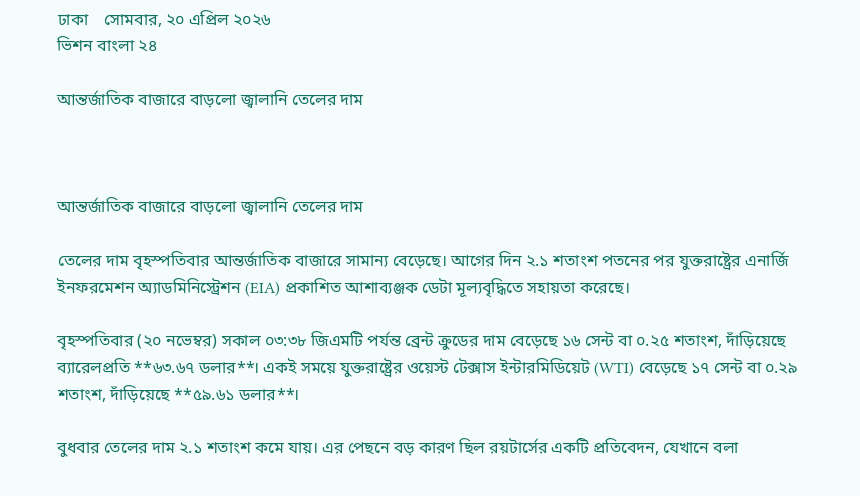ঢাকা    সোমবার, ২০ এপ্রিল ২০২৬
ভিশন বাংলা ২৪

আন্তর্জাতিক বাজারে বাড়লো জ্বালানি তেলের দাম



আন্তর্জাতিক বাজারে বাড়লো জ্বালানি তেলের দাম

তেলের দাম বৃহস্পতিবার আন্তর্জাতিক বাজারে সামান্য বেড়েছে। আগের দিন ২.১ শতাংশ পতনের পর যুক্তরাষ্ট্রের এনার্জি ইনফরমেশন অ্যাডমিনিস্ট্রেশন (EIA) প্রকাশিত আশাব্যঞ্জক ডেটা মূল্যবৃদ্ধিতে সহায়তা করেছে।

বৃহস্পতিবার (২০ নভেম্বর) সকাল ০৩:৩৮ জিএমটি পর্যন্ত ব্রেন্ট ক্রুডের দাম বেড়েছে ১৬ সেন্ট বা ০.২৫ শতাংশ, দাঁড়িয়েছে ব্যারেলপ্রতি **৬৩.৬৭ ডলার**। একই সময়ে যুক্তরাষ্ট্রের ওয়েস্ট টেক্সাস ইন্টারমিডিয়েট (WTI) বেড়েছে ১৭ সেন্ট বা ০.২৯ শতাংশ, দাঁড়িয়েছে **৫৯.৬১ ডলার**।

বুধবার তেলের দাম ২.১ শতাংশ কমে যায়। এর পেছনে বড় কারণ ছিল রয়টার্সের একটি প্রতিবেদন, যেখানে বলা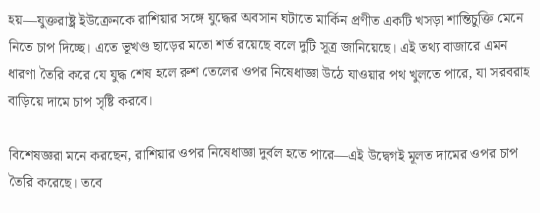হয়—যুক্তরাষ্ট্র ইউক্রেনকে রাশিয়ার সঙ্গে যুদ্ধের অবসান ঘটাতে মার্কিন প্রণীত একটি খসড়া শান্তিচুক্তি মেনে নিতে চাপ দিচ্ছে। এতে ভূখণ্ড ছাড়ের মতো শর্ত রয়েছে বলে দুটি সূত্র জানিয়েছে। এই তথ্য বাজারে এমন ধারণা তৈরি করে যে যুদ্ধ শেষ হলে রুশ তেলের ওপর নিষেধাজ্ঞা উঠে যাওয়ার পথ খুলতে পারে, যা সরবরাহ বাড়িয়ে দামে চাপ সৃষ্টি করবে।

বিশেষজ্ঞরা মনে করছেন, রাশিয়ার ওপর নিষেধাজ্ঞা দুর্বল হতে পারে—এই উদ্বেগই মূলত দামের ওপর চাপ তৈরি করেছে। তবে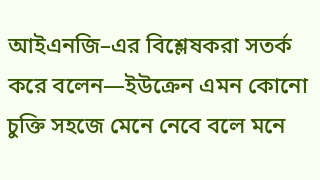আইএনজি–এর বিশ্লেষকরা সতর্ক করে বলেন—ইউক্রেন এমন কোনো চুক্তি সহজে মেনে নেবে বলে মনে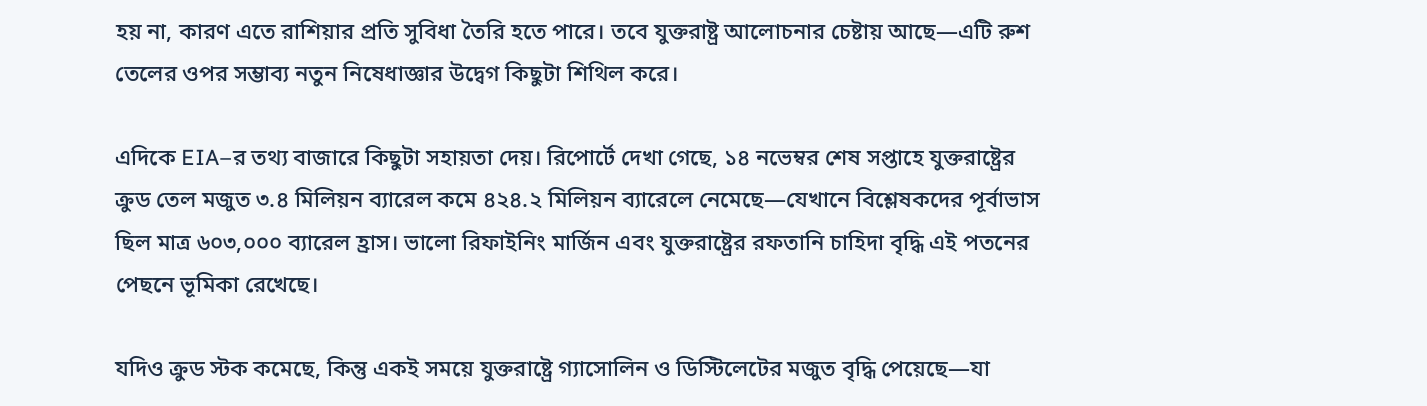হয় না, কারণ এতে রাশিয়ার প্রতি সুবিধা তৈরি হতে পারে। তবে যুক্তরাষ্ট্র আলোচনার চেষ্টায় আছে—এটি রুশ তেলের ওপর সম্ভাব্য নতুন নিষেধাজ্ঞার উদ্বেগ কিছুটা শিথিল করে।

এদিকে EIA–র তথ্য বাজারে কিছুটা সহায়তা দেয়। রিপোর্টে দেখা গেছে, ১৪ নভেম্বর শেষ সপ্তাহে যুক্তরাষ্ট্রের ক্রুড তেল মজুত ৩.৪ মিলিয়ন ব্যারেল কমে ৪২৪.২ মিলিয়ন ব্যারেলে নেমেছে—যেখানে বিশ্লেষকদের পূর্বাভাস ছিল মাত্র ৬০৩,০০০ ব্যারেল হ্রাস। ভালো রিফাইনিং মার্জিন এবং যুক্তরাষ্ট্রের রফতানি চাহিদা বৃদ্ধি এই পতনের পেছনে ভূমিকা রেখেছে।

যদিও ক্রুড স্টক কমেছে, কিন্তু একই সময়ে যুক্তরাষ্ট্রে গ্যাসোলিন ও ডিস্টিলেটের মজুত বৃদ্ধি পেয়েছে—যা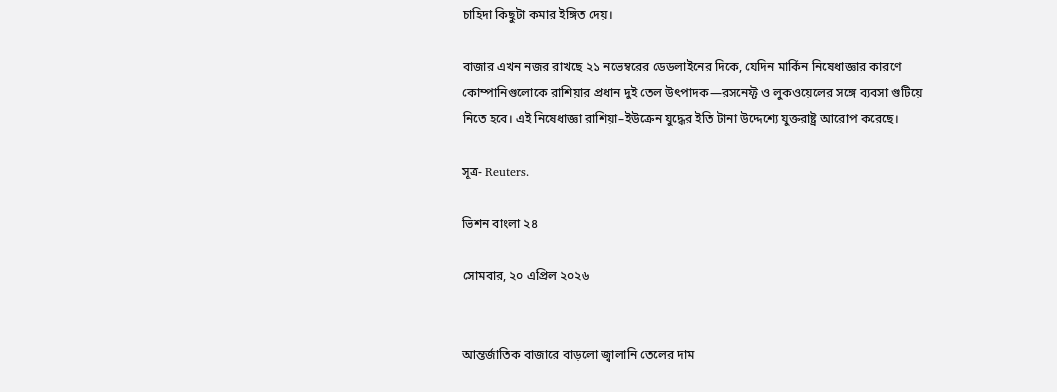চাহিদা কিছুটা কমার ইঙ্গিত দেয়।

বাজার এখন নজর রাখছে ২১ নভেম্বরের ডেডলাইনের দিকে, যেদিন মার্কিন নিষেধাজ্ঞার কারণে কোম্পানিগুলোকে রাশিয়ার প্রধান দুই তেল উৎপাদক—রসনেফ্ট ও লুকওয়েলের সঙ্গে ব্যবসা গুটিয়ে নিতে হবে। এই নিষেধাজ্ঞা রাশিয়া–ইউক্রেন যুদ্ধের ইতি টানা উদ্দেশ্যে যুক্তরাষ্ট্র আরোপ করেছে।

সূত্র- Reuters.

ভিশন বাংলা ২৪

সোমবার, ২০ এপ্রিল ২০২৬


আন্তর্জাতিক বাজারে বাড়লো জ্বালানি তেলের দাম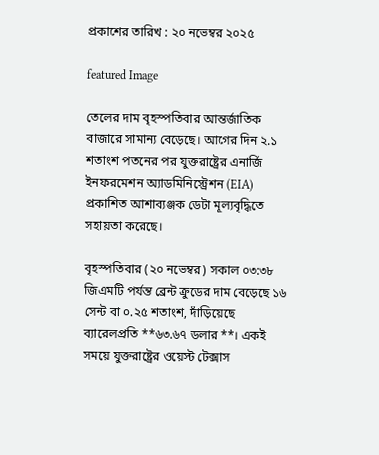প্রকাশের তারিখ : ২০ নভেম্বর ২০২৫

featured Image

তেলের দাম বৃহস্পতিবার আন্তর্জাতিক বাজারে সামান্য বেড়েছে। আগের দিন ২.১ শতাংশ পতনের পর যুক্তরাষ্ট্রের এনার্জি ইনফরমেশন অ্যাডমিনিস্ট্রেশন (EIA) প্রকাশিত আশাব্যঞ্জক ডেটা মূল্যবৃদ্ধিতে সহায়তা করেছে।

বৃহস্পতিবার (২০ নভেম্বর) সকাল ০৩:৩৮ জিএমটি পর্যন্ত ব্রেন্ট ক্রুডের দাম বেড়েছে ১৬ সেন্ট বা ০.২৫ শতাংশ, দাঁড়িয়েছে ব্যারেলপ্রতি **৬৩.৬৭ ডলার**। একই সময়ে যুক্তরাষ্ট্রের ওয়েস্ট টেক্সাস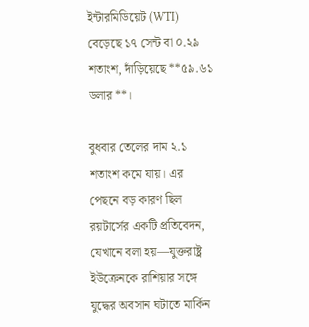ইন্টারমিডিয়েট (WTI) বেড়েছে ১৭ সেন্ট বা ০.২৯ শতাংশ, দাঁড়িয়েছে **৫৯.৬১ ডলার**।

বুধবার তেলের দাম ২.১ শতাংশ কমে যায়। এর পেছনে বড় কারণ ছিল রয়টার্সের একটি প্রতিবেদন, যেখানে বলা হয়—যুক্তরাষ্ট্র ইউক্রেনকে রাশিয়ার সঙ্গে যুদ্ধের অবসান ঘটাতে মার্কিন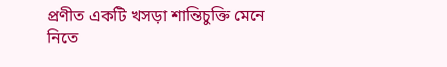প্রণীত একটি খসড়া শান্তিচুক্তি মেনে নিতে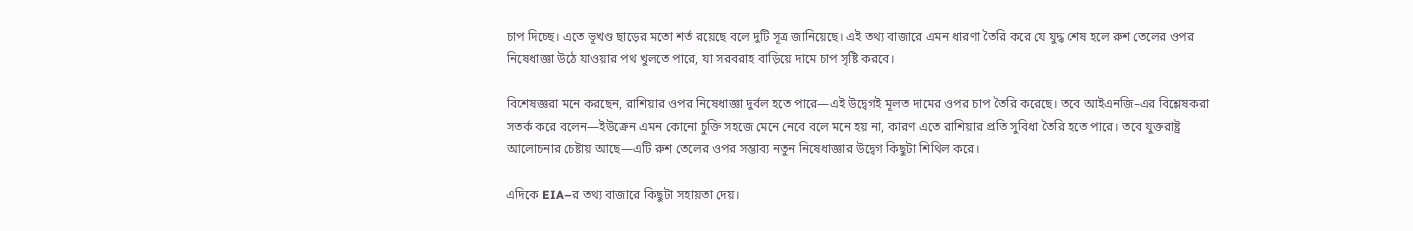চাপ দিচ্ছে। এতে ভূখণ্ড ছাড়ের মতো শর্ত রয়েছে বলে দুটি সূত্র জানিয়েছে। এই তথ্য বাজারে এমন ধারণা তৈরি করে যে যুদ্ধ শেষ হলে রুশ তেলের ওপর নিষেধাজ্ঞা উঠে যাওয়ার পথ খুলতে পারে, যা সরবরাহ বাড়িয়ে দামে চাপ সৃষ্টি করবে।

বিশেষজ্ঞরা মনে করছেন, রাশিয়ার ওপর নিষেধাজ্ঞা দুর্বল হতে পারে—এই উদ্বেগই মূলত দামের ওপর চাপ তৈরি করেছে। তবে আইএনজি–এর বিশ্লেষকরা সতর্ক করে বলেন—ইউক্রেন এমন কোনো চুক্তি সহজে মেনে নেবে বলে মনে হয় না, কারণ এতে রাশিয়ার প্রতি সুবিধা তৈরি হতে পারে। তবে যুক্তরাষ্ট্র আলোচনার চেষ্টায় আছে—এটি রুশ তেলের ওপর সম্ভাব্য নতুন নিষেধাজ্ঞার উদ্বেগ কিছুটা শিথিল করে।

এদিকে EIA–র তথ্য বাজারে কিছুটা সহায়তা দেয়।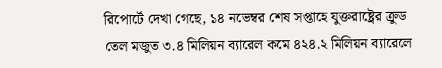রিপোর্টে দেখা গেছে, ১৪ নভেম্বর শেষ সপ্তাহে যুক্তরাষ্ট্রের ক্রুড তেল মজুত ৩.৪ মিলিয়ন ব্যারেল কমে ৪২৪.২ মিলিয়ন ব্যারেলে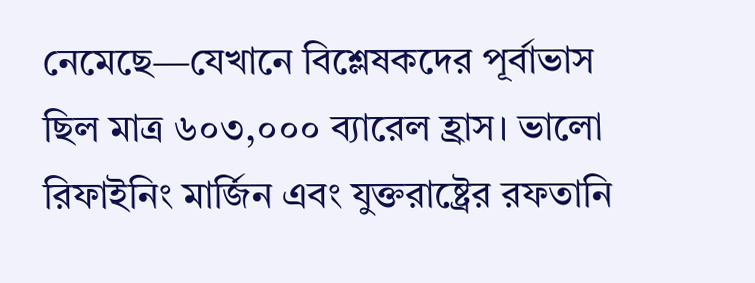নেমেছে—যেখানে বিশ্লেষকদের পূর্বাভাস ছিল মাত্র ৬০৩,০০০ ব্যারেল হ্রাস। ভালো রিফাইনিং মার্জিন এবং যুক্তরাষ্ট্রের রফতানি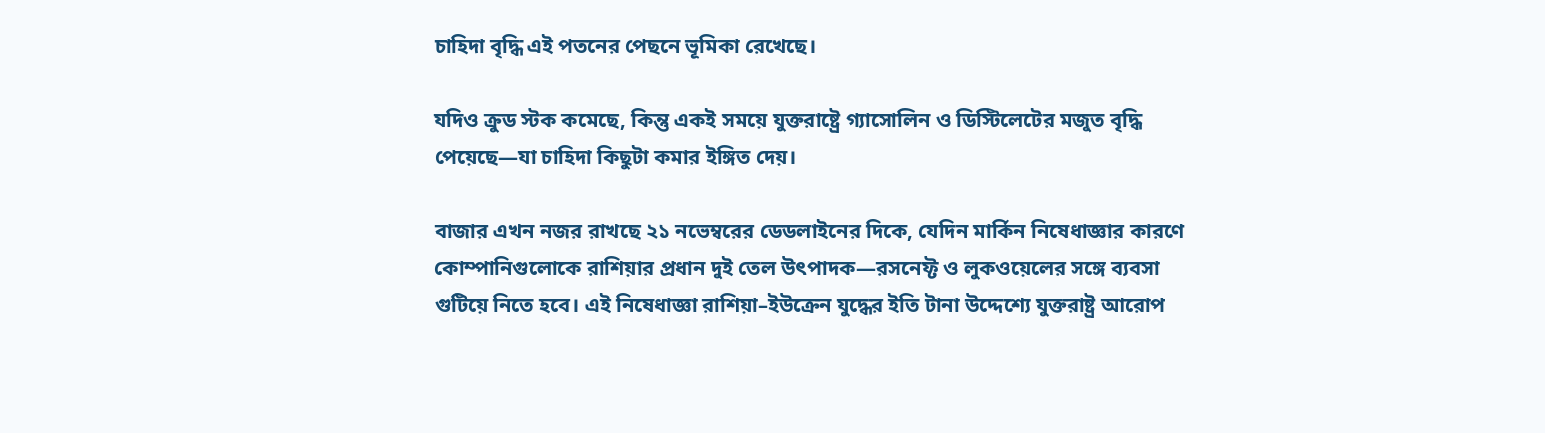চাহিদা বৃদ্ধি এই পতনের পেছনে ভূমিকা রেখেছে।

যদিও ক্রুড স্টক কমেছে, কিন্তু একই সময়ে যুক্তরাষ্ট্রে গ্যাসোলিন ও ডিস্টিলেটের মজুত বৃদ্ধি পেয়েছে—যা চাহিদা কিছুটা কমার ইঙ্গিত দেয়।

বাজার এখন নজর রাখছে ২১ নভেম্বরের ডেডলাইনের দিকে, যেদিন মার্কিন নিষেধাজ্ঞার কারণে কোম্পানিগুলোকে রাশিয়ার প্রধান দুই তেল উৎপাদক—রসনেফ্ট ও লুকওয়েলের সঙ্গে ব্যবসা গুটিয়ে নিতে হবে। এই নিষেধাজ্ঞা রাশিয়া–ইউক্রেন যুদ্ধের ইতি টানা উদ্দেশ্যে যুক্তরাষ্ট্র আরোপ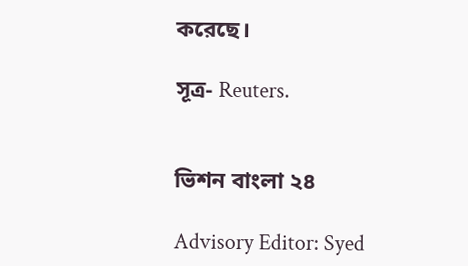করেছে।

সূত্র- Reuters.


ভিশন বাংলা ২৪

Advisory Editor: Syed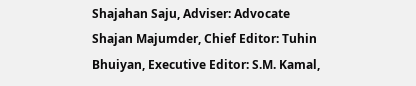Shajahan Saju, Adviser: Advocate Shajan Majumder, Chief Editor: Tuhin Bhuiyan, Executive Editor: S.M. Kamal,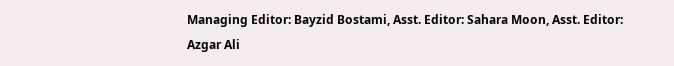Managing Editor: Bayzid Bostami, Asst. Editor: Sahara Moon, Asst. Editor: Azgar Ali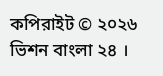কপিরাইট © ২০২৬ ভিশন বাংলা ২৪ ।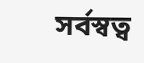সর্বস্বত্ব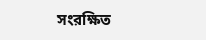সংরক্ষিত